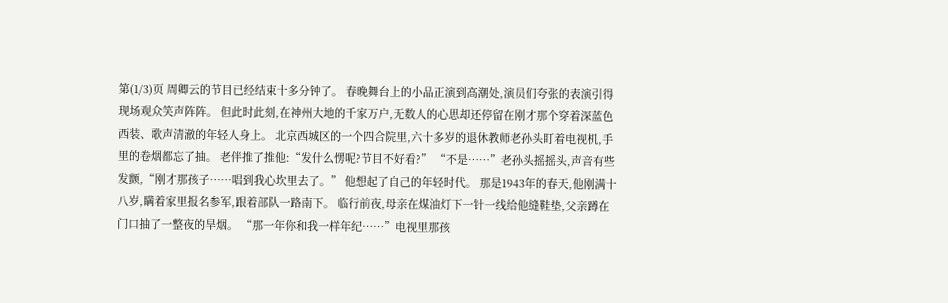第(1/3)页 周卿云的节目已经结束十多分钟了。 春晚舞台上的小品正演到高潮处,演员们夸张的表演引得现场观众笑声阵阵。 但此时此刻,在神州大地的千家万户,无数人的心思却还停留在刚才那个穿着深蓝色西装、歌声清澈的年轻人身上。 北京西城区的一个四合院里,六十多岁的退休教师老孙头盯着电视机,手里的卷烟都忘了抽。 老伴推了推他:“发什么愣呢?节目不好看?” “不是……”老孙头摇摇头,声音有些发颤,“刚才那孩子……唱到我心坎里去了。” 他想起了自己的年轻时代。 那是1943年的春天,他刚满十八岁,瞒着家里报名参军,跟着部队一路南下。 临行前夜,母亲在煤油灯下一针一线给他缝鞋垫,父亲蹲在门口抽了一整夜的旱烟。 “那一年你和我一样年纪……”电视里那孩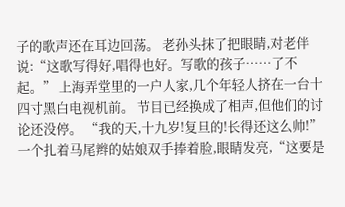子的歌声还在耳边回荡。 老孙头抹了把眼睛,对老伴说:“这歌写得好,唱得也好。写歌的孩子……了不起。” 上海弄堂里的一户人家,几个年轻人挤在一台十四寸黑白电视机前。 节目已经换成了相声,但他们的讨论还没停。 “我的天,十九岁!复旦的!长得还这么帅!”一个扎着马尾辫的姑娘双手捧着脸,眼睛发亮,“这要是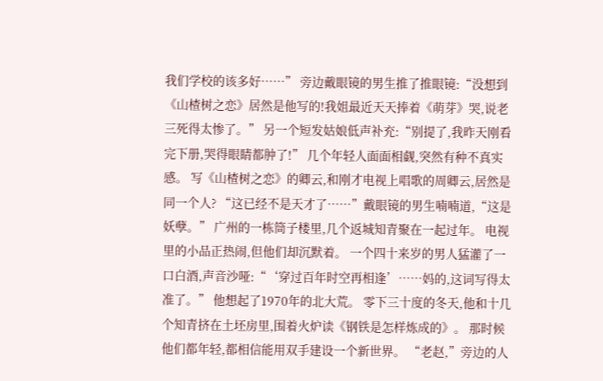我们学校的该多好……” 旁边戴眼镜的男生推了推眼镜:“没想到《山楂树之恋》居然是他写的!我姐最近天天捧着《萌芽》哭,说老三死得太惨了。” 另一个短发姑娘低声补充:“别提了,我昨天刚看完下册,哭得眼睛都肿了!” 几个年轻人面面相觑,突然有种不真实感。 写《山楂树之恋》的卿云,和刚才电视上唱歌的周卿云,居然是同一个人? “这已经不是天才了……”戴眼镜的男生喃喃道,“这是妖孽。” 广州的一栋筒子楼里,几个返城知青聚在一起过年。 电视里的小品正热闹,但他们却沉默着。 一个四十来岁的男人猛灌了一口白酒,声音沙哑:“‘穿过百年时空再相逢’……妈的,这词写得太准了。” 他想起了1970年的北大荒。 零下三十度的冬天,他和十几个知青挤在土坯房里,围着火炉读《钢铁是怎样炼成的》。 那时候他们都年轻,都相信能用双手建设一个新世界。 “老赵,”旁边的人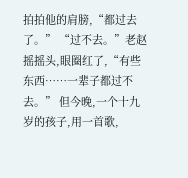拍拍他的肩膀,“都过去了。” “过不去。”老赵摇摇头,眼圈红了,“有些东西……一辈子都过不去。” 但今晚,一个十九岁的孩子,用一首歌,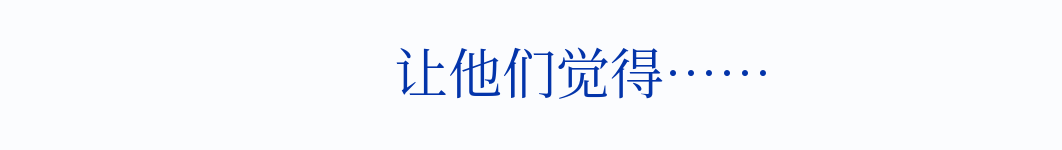让他们觉得……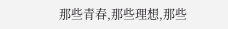那些青春,那些理想,那些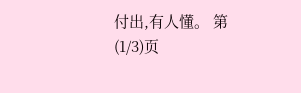付出,有人懂。 第(1/3)页